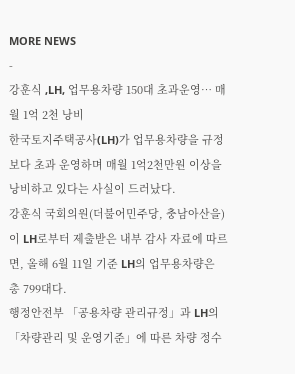MORE NEWS
-
강훈식 ,LH, 업무용차량 150대 초과운영… 매월 1억 2천 낭비
한국토지주택공사(LH)가 업무용차량을 규정보다 초과 운영하며 매월 1억2천만원 이상을 낭비하고 있다는 사실이 드러났다.
강훈식 국회의원(더불어민주당, 충남아산을)이 LH로부터 제출받은 내부 감사 자료에 따르면, 올해 6월 11일 기준 LH의 업무용차량은 총 799대다.
행정안전부 「공용차량 관리규정」과 LH의 「차량관리 및 운영기준」에 따른 차량 정수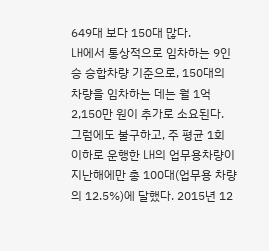649대 보다 150대 많다.
LH에서 통상적으로 임차하는 9인승 승합차량 기준으로, 150대의 차량을 임차하는 데는 월 1억2,150만 원이 추가로 소요된다.
그럼에도 불구하고, 주 평균 1회 이하로 운행한 LH의 업무용차량이 지난해에만 총 100대(업무용 차량의 12.5%)에 달했다. 2015년 12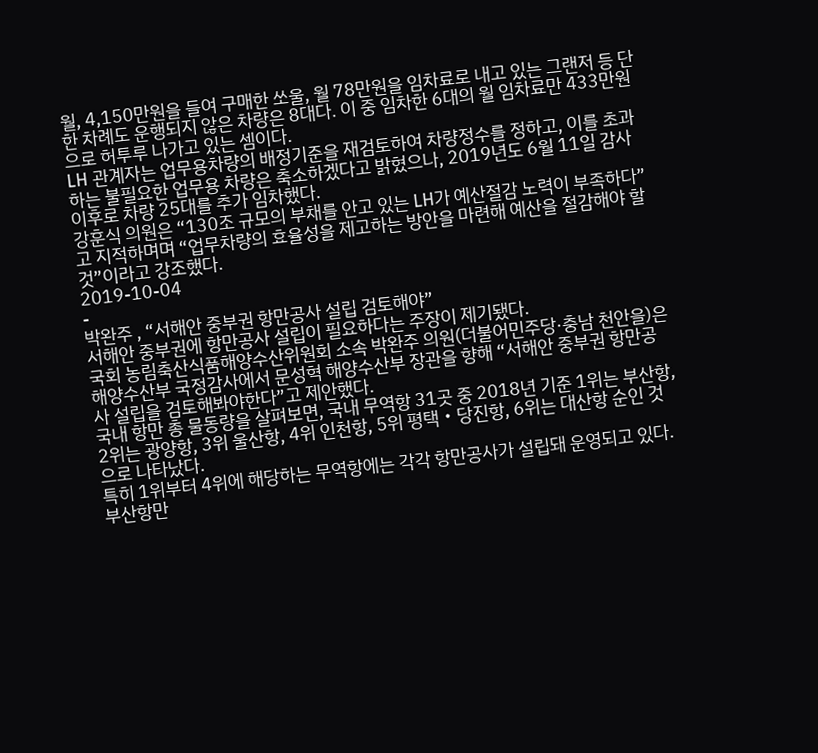월, 4,150만원을 들여 구매한 쏘울, 월 78만원을 임차료로 내고 있는 그랜저 등 단 한 차례도 운행되지 않은 차량은 8대다. 이 중 임차한 6대의 월 임차료만 433만원으로 허투루 나가고 있는 셈이다.
LH 관계자는 업무용차량의 배정기준을 재검토하여 차량정수를 정하고, 이를 초과하는 불필요한 업무용 차량은 축소하겠다고 밝혔으나, 2019년도 6월 11일 감사 이후로 차량 25대를 추가 임차했다.
강훈식 의원은 “130조 규모의 부채를 안고 있는 LH가 예산절감 노력이 부족하다”고 지적하며며 “업무차량의 효율성을 제고하는 방안을 마련해 예산을 절감해야 할 것”이라고 강조했다.
2019-10-04
-
박완주 , “서해안 중부권 항만공사 설립 검토해야”
서해안 중부권에 항만공사 설립이 필요하다는 주장이 제기됐다.
국회 농림축산식품해양수산위원회 소속 박완주 의원(더불어민주당·충남 천안을)은 해양수산부 국정감사에서 문성혁 해양수산부 장관을 향해 “서해안 중부권 항만공사 설립을 검토해봐야한다”고 제안했다.
국내 항만 총 물동량을 살펴보면, 국내 무역항 31곳 중 2018년 기준 1위는 부산항, 2위는 광양항, 3위 울산항, 4위 인천항, 5위 평택‧당진항, 6위는 대산항 순인 것으로 나타났다.
특히 1위부터 4위에 해당하는 무역항에는 각각 항만공사가 설립돼 운영되고 있다. 부산항만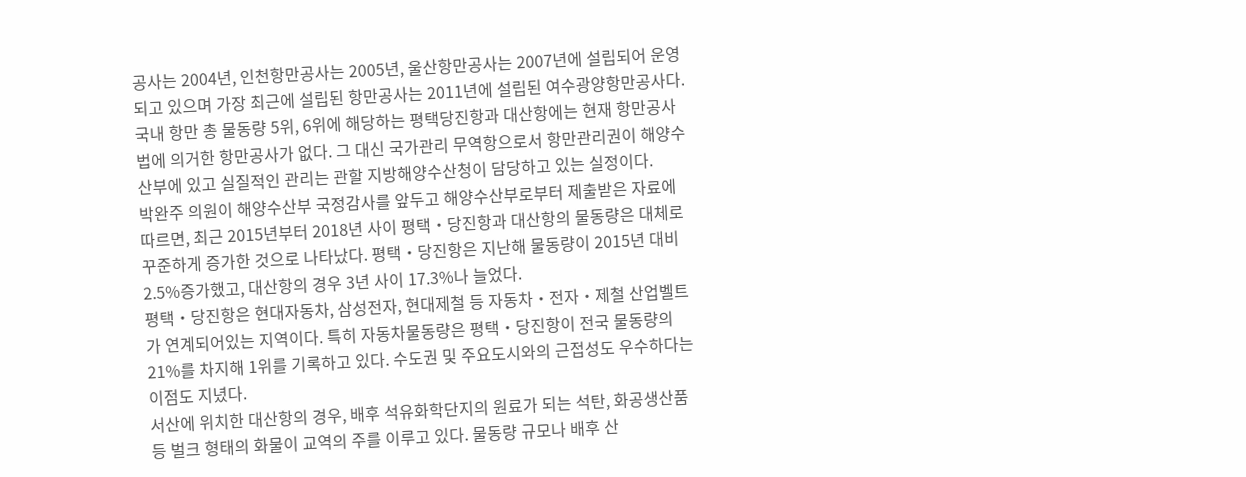공사는 2004년, 인천항만공사는 2005년, 울산항만공사는 2007년에 설립되어 운영되고 있으며 가장 최근에 설립된 항만공사는 2011년에 설립된 여수광양항만공사다.
국내 항만 총 물동량 5위, 6위에 해당하는 평택당진항과 대산항에는 현재 항만공사법에 의거한 항만공사가 없다. 그 대신 국가관리 무역항으로서 항만관리권이 해양수산부에 있고 실질적인 관리는 관할 지방해양수산청이 담당하고 있는 실정이다.
박완주 의원이 해양수산부 국정감사를 앞두고 해양수산부로부터 제출받은 자료에 따르면, 최근 2015년부터 2018년 사이 평택‧당진항과 대산항의 물동량은 대체로 꾸준하게 증가한 것으로 나타났다. 평택‧당진항은 지난해 물동량이 2015년 대비 2.5%증가했고, 대산항의 경우 3년 사이 17.3%나 늘었다.
평택‧당진항은 현대자동차, 삼성전자, 현대제철 등 자동차‧전자‧제철 산업벨트가 연계되어있는 지역이다. 특히 자동차물동량은 평택‧당진항이 전국 물동량의 21%를 차지해 1위를 기록하고 있다. 수도권 및 주요도시와의 근접성도 우수하다는 이점도 지녔다.
서산에 위치한 대산항의 경우, 배후 석유화학단지의 원료가 되는 석탄, 화공생산품 등 벌크 형태의 화물이 교역의 주를 이루고 있다. 물동량 규모나 배후 산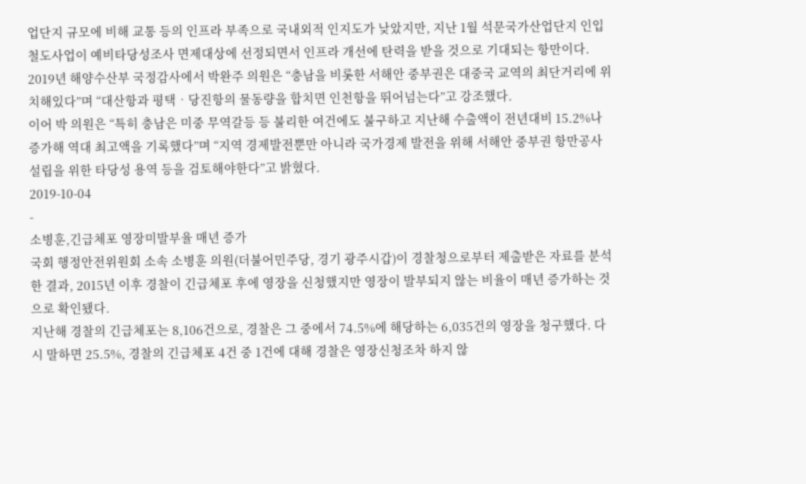업단지 규모에 비해 교통 등의 인프라 부족으로 국내외적 인지도가 낮았지만, 지난 1월 석문국가산업단지 인입철도사업이 예비타당성조사 면제대상에 선정되면서 인프라 개선에 탄력을 받을 것으로 기대되는 항만이다.
2019년 해양수산부 국정감사에서 박완주 의원은 “충남을 비롯한 서해안 중부권은 대중국 교역의 최단거리에 위치해있다”며 “대산항과 평택‧당진항의 물동량을 합치면 인천항을 뛰어넘는다”고 강조했다.
이어 박 의원은 “특히 충남은 미중 무역갈등 등 불리한 여건에도 불구하고 지난해 수출액이 전년대비 15.2%나 증가해 역대 최고액을 기록했다”며 “지역 경제발전뿐만 아니라 국가경제 발전을 위해 서해안 중부권 항만공사 설립을 위한 타당성 용역 등을 검토해야한다”고 밝혔다.
2019-10-04
-
소병훈,긴급체포 영장미발부율 매년 증가
국회 행정안전위원회 소속 소병훈 의원(더불어민주당, 경기 광주시갑)이 경찰청으로부터 제출받은 자료를 분석한 결과, 2015년 이후 경찰이 긴급체포 후에 영장을 신청했지만 영장이 발부되지 않는 비율이 매년 증가하는 것으로 확인됐다.
지난해 경찰의 긴급체포는 8,106건으로, 경찰은 그 중에서 74.5%에 해당하는 6,035건의 영장을 청구했다. 다시 말하면 25.5%, 경찰의 긴급체포 4건 중 1건에 대해 경찰은 영장신청조차 하지 않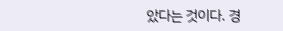았다는 것이다. 경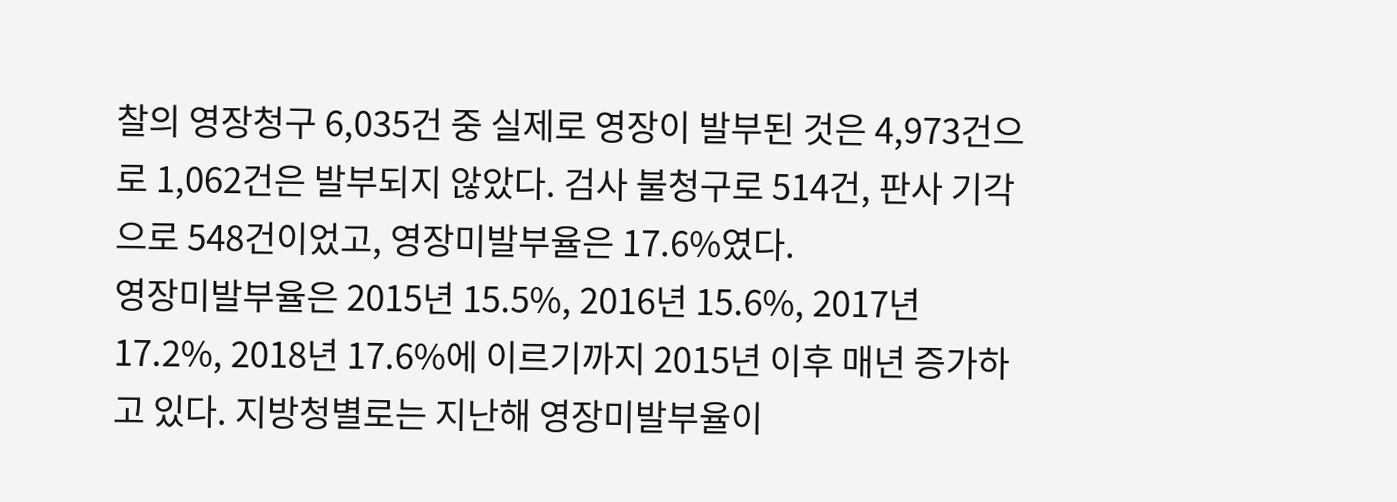찰의 영장청구 6,035건 중 실제로 영장이 발부된 것은 4,973건으로 1,062건은 발부되지 않았다. 검사 불청구로 514건, 판사 기각으로 548건이었고, 영장미발부율은 17.6%였다.
영장미발부율은 2015년 15.5%, 2016년 15.6%, 2017년 17.2%, 2018년 17.6%에 이르기까지 2015년 이후 매년 증가하고 있다. 지방청별로는 지난해 영장미발부율이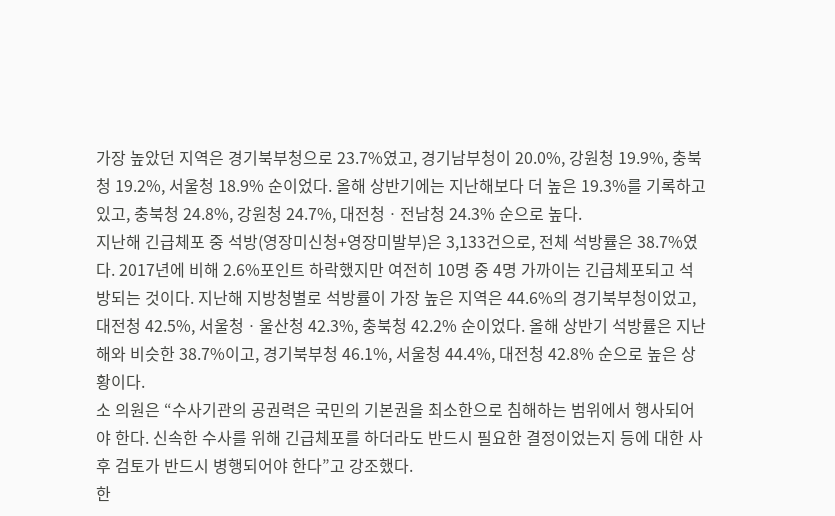가장 높았던 지역은 경기북부청으로 23.7%였고, 경기남부청이 20.0%, 강원청 19.9%, 충북청 19.2%, 서울청 18.9% 순이었다. 올해 상반기에는 지난해보다 더 높은 19.3%를 기록하고 있고, 충북청 24.8%, 강원청 24.7%, 대전청ㆍ전남청 24.3% 순으로 높다.
지난해 긴급체포 중 석방(영장미신청+영장미발부)은 3,133건으로, 전체 석방률은 38.7%였다. 2017년에 비해 2.6%포인트 하락했지만 여전히 10명 중 4명 가까이는 긴급체포되고 석방되는 것이다. 지난해 지방청별로 석방률이 가장 높은 지역은 44.6%의 경기북부청이었고, 대전청 42.5%, 서울청ㆍ울산청 42.3%, 충북청 42.2% 순이었다. 올해 상반기 석방률은 지난해와 비슷한 38.7%이고, 경기북부청 46.1%, 서울청 44.4%, 대전청 42.8% 순으로 높은 상황이다.
소 의원은 “수사기관의 공권력은 국민의 기본권을 최소한으로 침해하는 범위에서 행사되어야 한다. 신속한 수사를 위해 긴급체포를 하더라도 반드시 필요한 결정이었는지 등에 대한 사후 검토가 반드시 병행되어야 한다”고 강조했다.
한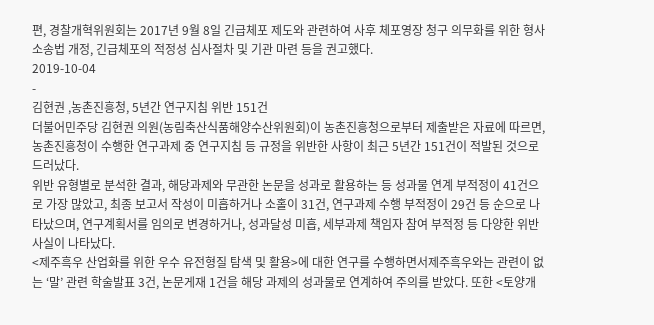편, 경찰개혁위원회는 2017년 9월 8일 긴급체포 제도와 관련하여 사후 체포영장 청구 의무화를 위한 형사소송법 개정, 긴급체포의 적정성 심사절차 및 기관 마련 등을 권고했다.
2019-10-04
-
김현권 ,농촌진흥청, 5년간 연구지침 위반 151건
더불어민주당 김현권 의원(농림축산식품해양수산위원회)이 농촌진흥청으로부터 제출받은 자료에 따르면, 농촌진흥청이 수행한 연구과제 중 연구지침 등 규정을 위반한 사항이 최근 5년간 151건이 적발된 것으로 드러났다.
위반 유형별로 분석한 결과, 해당과제와 무관한 논문을 성과로 활용하는 등 성과물 연계 부적정이 41건으로 가장 많았고, 최종 보고서 작성이 미흡하거나 소홀이 31건, 연구과제 수행 부적정이 29건 등 순으로 나타났으며, 연구계획서를 임의로 변경하거나, 성과달성 미흡, 세부과제 책임자 참여 부적정 등 다양한 위반 사실이 나타났다.
<제주흑우 산업화를 위한 우수 유전형질 탐색 및 활용>에 대한 연구를 수행하면서제주흑우와는 관련이 없는 ‘말’ 관련 학술발표 3건, 논문게재 1건을 해당 과제의 성과물로 연계하여 주의를 받았다. 또한 <토양개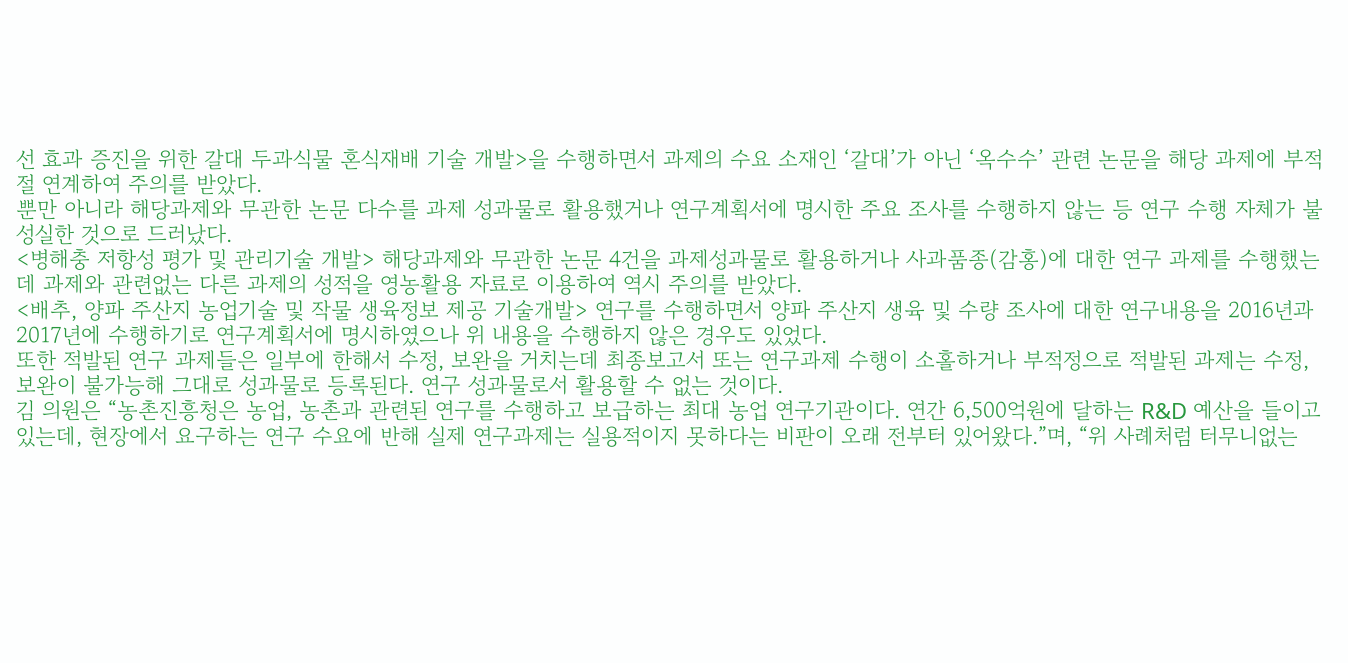선 효과 증진을 위한 갈대 두과식물 혼식재배 기술 개발>을 수행하면서 과제의 수요 소재인 ‘갈대’가 아닌 ‘옥수수’ 관련 논문을 해당 과제에 부적절 연계하여 주의를 받았다.
뿐만 아니라 해당과제와 무관한 논문 다수를 과제 성과물로 활용했거나 연구계획서에 명시한 주요 조사를 수행하지 않는 등 연구 수행 자체가 불성실한 것으로 드러났다.
<병해충 저항성 평가 및 관리기술 개발> 해당과제와 무관한 논문 4건을 과제성과물로 활용하거나 사과품종(감홍)에 대한 연구 과제를 수행했는데 과제와 관련없는 다른 과제의 성적을 영농활용 자료로 이용하여 역시 주의를 받았다.
<배추, 양파 주산지 농업기술 및 작물 생육정보 제공 기술개발> 연구를 수행하면서 양파 주산지 생육 및 수량 조사에 대한 연구내용을 2016년과 2017년에 수행하기로 연구계획서에 명시하였으나 위 내용을 수행하지 않은 경우도 있었다.
또한 적발된 연구 과제들은 일부에 한해서 수정, 보완을 거치는데 최종보고서 또는 연구과제 수행이 소홀하거나 부적정으로 적발된 과제는 수정, 보완이 불가능해 그대로 성과물로 등록된다. 연구 성과물로서 활용할 수 없는 것이다.
김 의원은 “농촌진흥청은 농업, 농촌과 관련된 연구를 수행하고 보급하는 최대 농업 연구기관이다. 연간 6,500억원에 달하는 R&D 예산을 들이고 있는데, 현장에서 요구하는 연구 수요에 반해 실제 연구과제는 실용적이지 못하다는 비판이 오래 전부터 있어왔다.”며, “위 사례처럼 터무니없는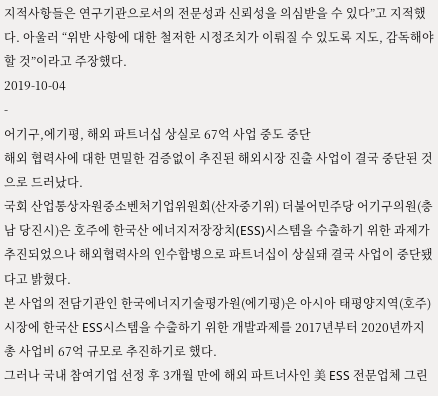지적사항들은 연구기관으로서의 전문성과 신뢰성을 의심받을 수 있다”고 지적했다. 아울러 “위반 사항에 대한 철저한 시정조치가 이뤄질 수 있도록 지도, 감독해야 할 것”이라고 주장했다.
2019-10-04
-
어기구,에기평, 해외 파트너십 상실로 67억 사업 중도 중단
해외 협력사에 대한 면밀한 검증없이 추진된 해외시장 진출 사업이 결국 중단된 것으로 드러났다.
국회 산업통상자원중소벤처기업위원회(산자중기위) 더불어민주당 어기구의원(충남 당진시)은 호주에 한국산 에너지저장장치(ESS)시스템을 수출하기 위한 과제가 추진되었으나 해외협력사의 인수합병으로 파트너십이 상실돼 결국 사업이 중단됐다고 밝혔다.
본 사업의 전담기관인 한국에너지기술평가원(에기평)은 아시아 태평양지역(호주) 시장에 한국산 ESS시스템을 수출하기 위한 개발과제를 2017년부터 2020년까지 총 사업비 67억 규모로 추진하기로 했다.
그러나 국내 참여기업 선정 후 3개월 만에 해외 파트너사인 美 ESS 전문업체 그린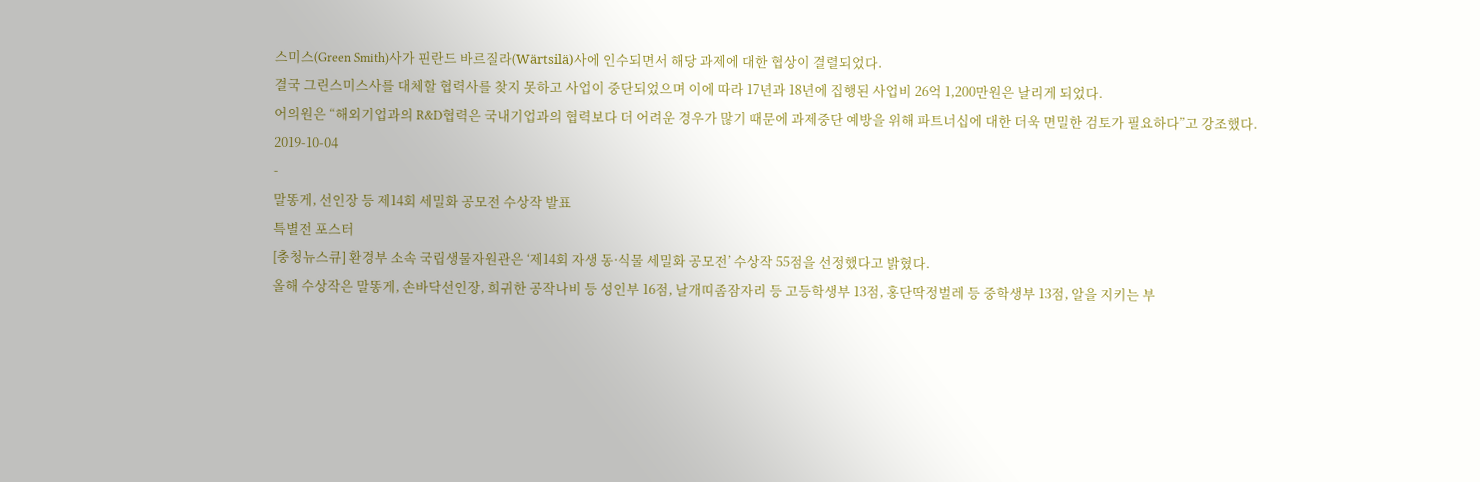스미스(Green Smith)사가 핀란드 바르질라(Wärtsilä)사에 인수되면서 해당 과제에 대한 협상이 결렬되었다.
결국 그린스미스사를 대체할 협력사를 찾지 못하고 사업이 중단되었으며 이에 따라 17년과 18년에 집행된 사업비 26억 1,200만원은 날리게 되었다.
어의원은 “해외기업과의 R&D협력은 국내기업과의 협력보다 더 어려운 경우가 많기 때문에 과제중단 예방을 위해 파트너십에 대한 더욱 면밀한 검토가 필요하다”고 강조했다.
2019-10-04
-
말똥게, 선인장 등 제14회 세밀화 공모전 수상작 발표
특별전 포스터
[충청뉴스큐] 환경부 소속 국립생물자원관은 ‘제14회 자생 동·식물 세밀화 공모전’ 수상작 55점을 선정했다고 밝혔다.
올해 수상작은 말똥게, 손바닥선인장, 희귀한 공작나비 등 성인부 16점, 날개띠좀잠자리 등 고등학생부 13점, 홍단딱정벌레 등 중학생부 13점, 알을 지키는 부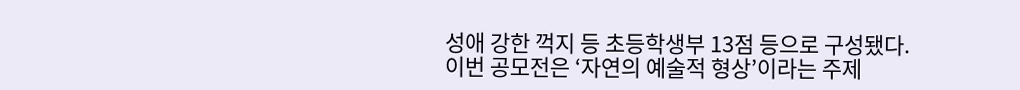성애 강한 꺽지 등 초등학생부 13점 등으로 구성됐다.
이번 공모전은 ‘자연의 예술적 형상’이라는 주제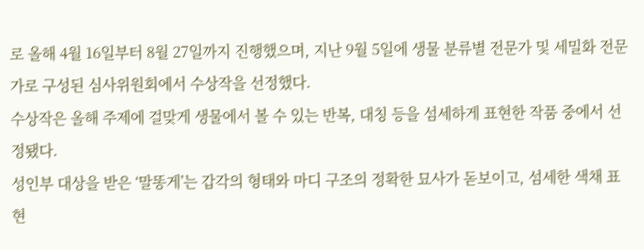로 올해 4월 16일부터 8월 27일까지 진행했으며, 지난 9월 5일에 생물 분류별 전문가 및 세밀화 전문가로 구성된 심사위원회에서 수상작을 선정했다.
수상작은 올해 주제에 걸맞게 생물에서 볼 수 있는 반복, 대칭 등을 섬세하게 표현한 작품 중에서 선정됐다.
성인부 대상을 받은 ‘말똥게’는 갑각의 형태와 마디 구조의 정확한 묘사가 돋보이고, 섬세한 색채 표현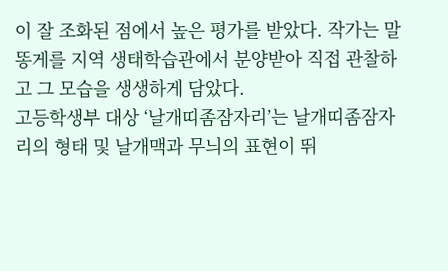이 잘 조화된 점에서 높은 평가를 받았다. 작가는 말똥게를 지역 생태학습관에서 분양받아 직접 관찰하고 그 모습을 생생하게 담았다.
고등학생부 대상 ‘날개띠좀잠자리’는 날개띠좀잠자리의 형태 및 날개맥과 무늬의 표현이 뛰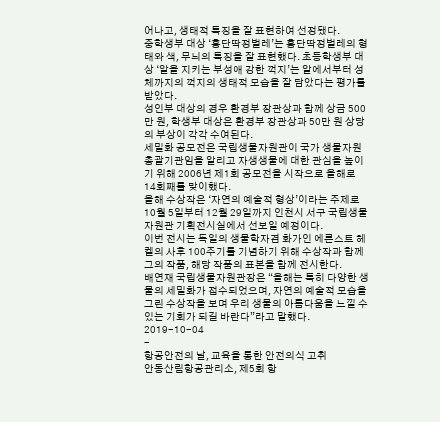어나고, 생태적 특징을 잘 표현하여 선정됐다.
중학생부 대상 ‘홍단딱정벌레’는 홍단딱정벌레의 형태와 색, 무늬의 특징을 잘 표현했다. 초등학생부 대상 ‘알을 지키는 부성애 강한 꺽지’는 알에서부터 성체까지의 꺽지의 생태적 모습을 잘 담았다는 평가를 받았다.
성인부 대상의 경우 환경부 장관상과 함께 상금 500만 원, 학생부 대상은 환경부 장관상과 50만 원 상당의 부상이 각각 수여된다.
세밀화 공모전은 국립생물자원관이 국가 생물자원 총괄기관임을 알리고 자생생물에 대한 관심을 높이기 위해 2006년 제1회 공모전을 시작으로 올해로 14회째를 맞이했다.
올해 수상작은 ‘자연의 예술적 형상’이라는 주제로 10월 5일부터 12월 29일까지 인천시 서구 국립생물자원관 기획전시실에서 선보일 예정이다.
이번 전시는 독일의 생물학자겸 화가인 에른스트 헤켈의 사후 100주기를 기념하기 위해 수상작과 함께 그의 작품, 해당 작품의 표본을 함께 전시한다.
배연재 국립생물자원관장은 “올해는 특히 다양한 생물의 세밀화가 접수되었으며, 자연의 예술적 모습을 그린 수상작을 보며 우리 생물의 아름다움을 느낄 수 있는 기회가 되길 바란다”라고 말했다.
2019-10-04
-
항공안전의 날, 교육을 통한 안전의식 고취
안동산림항공관리소, 제5회 항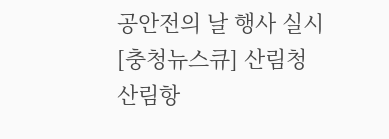공안전의 날 행사 실시
[충청뉴스큐] 산림청 산림항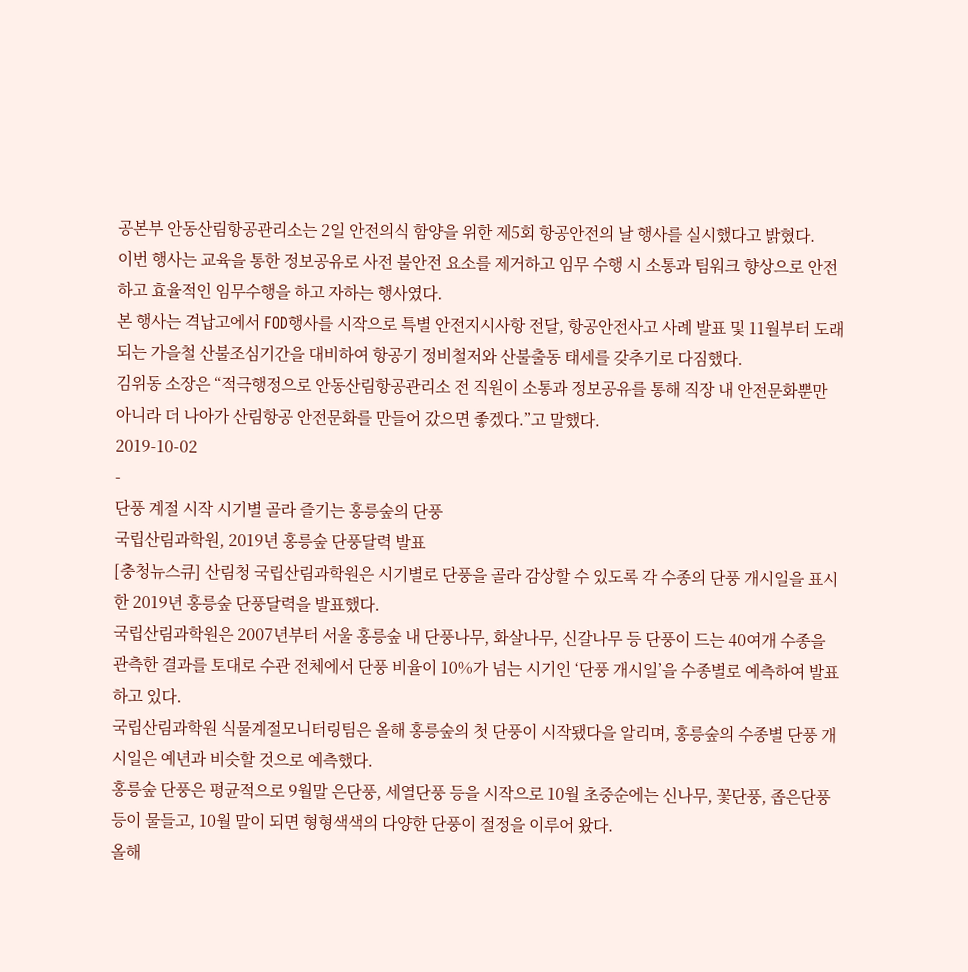공본부 안동산림항공관리소는 2일 안전의식 함양을 위한 제5회 항공안전의 날 행사를 실시했다고 밝혔다.
이번 행사는 교육을 통한 정보공유로 사전 불안전 요소를 제거하고 임무 수행 시 소통과 팀워크 향상으로 안전하고 효율적인 임무수행을 하고 자하는 행사였다.
본 행사는 격납고에서 FOD행사를 시작으로 특별 안전지시사항 전달, 항공안전사고 사례 발표 및 11월부터 도래되는 가을철 산불조심기간을 대비하여 항공기 정비철저와 산불출동 태세를 갖추기로 다짐했다.
김위동 소장은 “적극행정으로 안동산림항공관리소 전 직원이 소통과 정보공유를 통해 직장 내 안전문화뿐만 아니라 더 나아가 산림항공 안전문화를 만들어 갔으면 좋겠다.”고 말했다.
2019-10-02
-
단풍 계절 시작 시기별 골라 즐기는 홍릉숲의 단풍
국립산림과학원, 2019년 홍릉숲 단풍달력 발표
[충청뉴스큐] 산림청 국립산림과학원은 시기별로 단풍을 골라 감상할 수 있도록 각 수종의 단풍 개시일을 표시한 2019년 홍릉숲 단풍달력을 발표했다.
국립산림과학원은 2007년부터 서울 홍릉숲 내 단풍나무, 화살나무, 신갈나무 등 단풍이 드는 40여개 수종을 관측한 결과를 토대로 수관 전체에서 단풍 비율이 10%가 넘는 시기인 ‘단풍 개시일’을 수종별로 예측하여 발표하고 있다.
국립산림과학원 식물계절모니터링팀은 올해 홍릉숲의 첫 단풍이 시작됐다을 알리며, 홍릉숲의 수종별 단풍 개시일은 예년과 비슷할 것으로 예측했다.
홍릉숲 단풍은 평균적으로 9월말 은단풍, 세열단풍 등을 시작으로 10월 초중순에는 신나무, 꽃단풍, 좁은단풍 등이 물들고, 10월 말이 되면 형형색색의 다양한 단풍이 절정을 이루어 왔다.
올해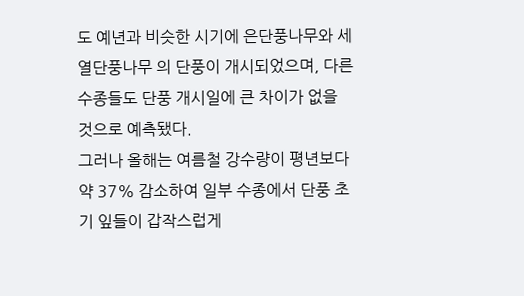도 예년과 비슷한 시기에 은단풍나무와 세열단풍나무 의 단풍이 개시되었으며, 다른 수종들도 단풍 개시일에 큰 차이가 없을 것으로 예측됐다.
그러나 올해는 여름철 강수량이 평년보다 약 37% 감소하여 일부 수종에서 단풍 초기 잎들이 갑작스럽게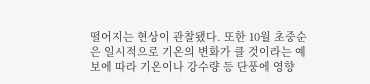떨어지는 현상이 관찰됐다. 또한 10월 초중순은 일시적으로 기온의 변화가 클 것이라는 예보에 따라 기온이나 강수량 등 단풍에 영향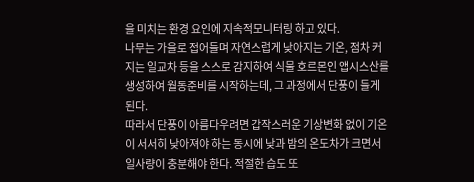을 미치는 환경 요인에 지속적모니터링 하고 있다.
나무는 가을로 접어들며 자연스럽게 낮아지는 기온, 점차 커지는 일교차 등을 스스로 감지하여 식물 호르몬인 앱시스산를 생성하여 월동준비를 시작하는데, 그 과정에서 단풍이 들게 된다.
따라서 단풍이 아름다우려면 갑작스러운 기상변화 없이 기온이 서서히 낮아져야 하는 동시에 낮과 밤의 온도차가 크면서 일사량이 충분해야 한다. 적절한 습도 또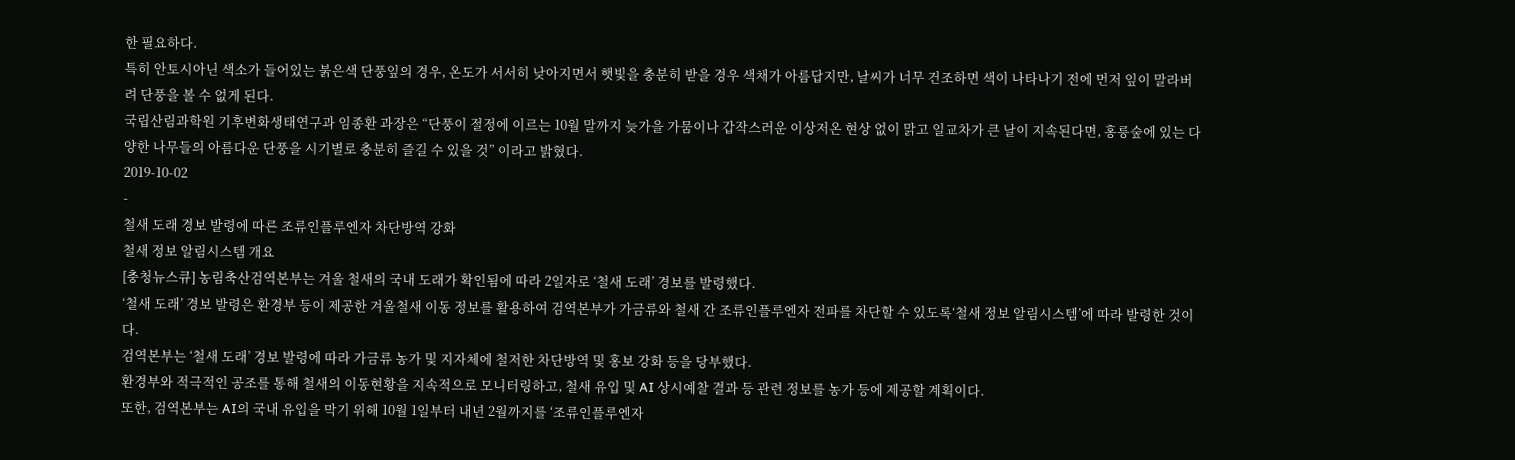한 필요하다.
특히 안토시아닌 색소가 들어있는 붉은색 단풍잎의 경우, 온도가 서서히 낮아지면서 햇빛을 충분히 받을 경우 색채가 아름답지만, 날씨가 너무 건조하면 색이 나타나기 전에 먼저 잎이 말라버려 단풍을 볼 수 없게 된다.
국립산림과학원 기후변화생태연구과 임종환 과장은 “단풍이 절정에 이르는 10월 말까지 늦가을 가뭄이나 갑작스러운 이상저온 현상 없이 맑고 일교차가 큰 날이 지속된다면, 홍릉숲에 있는 다양한 나무들의 아름다운 단풍을 시기별로 충분히 즐길 수 있을 것” 이라고 밝혔다.
2019-10-02
-
철새 도래 경보 발령에 따른 조류인플루엔자 차단방역 강화
철새 정보 알림시스템 개요
[충청뉴스큐] 농림축산검역본부는 겨울 철새의 국내 도래가 확인됨에 따라 2일자로 ‘철새 도래’ 경보를 발령했다.
‘철새 도래’ 경보 발령은 환경부 등이 제공한 겨울철새 이동 정보를 활용하여 검역본부가 가금류와 철새 간 조류인플루엔자 전파를 차단할 수 있도록‘철새 정보 알림시스템’에 따라 발령한 것이다.
검역본부는 ‘철새 도래’ 경보 발령에 따라 가금류 농가 및 지자체에 철저한 차단방역 및 홍보 강화 등을 당부했다.
환경부와 적극적인 공조를 통해 철새의 이동현황을 지속적으로 모니터링하고, 철새 유입 및 AI 상시예찰 결과 등 관련 정보를 농가 등에 제공할 계획이다.
또한, 검역본부는 AI의 국내 유입을 막기 위해 10월 1일부터 내년 2월까지를 ‘조류인플루엔자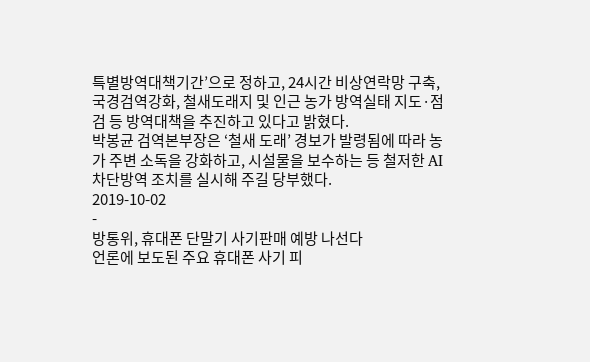특별방역대책기간’으로 정하고, 24시간 비상연락망 구축, 국경검역강화, 철새도래지 및 인근 농가 방역실태 지도·점검 등 방역대책을 추진하고 있다고 밝혔다.
박봉균 검역본부장은 ‘철새 도래’ 경보가 발령됨에 따라 농가 주변 소독을 강화하고, 시설물을 보수하는 등 철저한 AI 차단방역 조치를 실시해 주길 당부했다.
2019-10-02
-
방통위, 휴대폰 단말기 사기판매 예방 나선다
언론에 보도된 주요 휴대폰 사기 피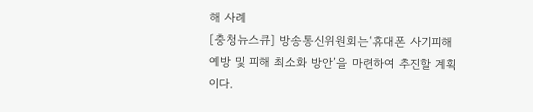해 사례
[충청뉴스큐] 방송통신위원회는‘휴대폰 사기피해 예방 및 피해 최소화 방안’을 마련하여 추진할 계획이다.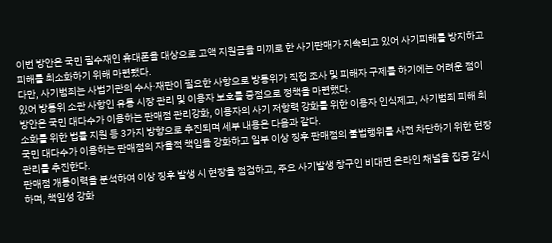이번 방안은 국민 필수재인 휴대폰을 대상으로 고액 지원금을 미끼로 한 사기판매가 지속되고 있어 사기피해를 방지하고 피해를 최소화하기 위해 마련됐다.
다만, 사기범죄는 사법기관의 수사·재판이 필요한 사항으로 방통위가 직접 조사 및 피해자 구제를 하기에는 어려운 점이 있어 방통위 소관 사항인 유통 시장 관리 및 이용자 보호를 중점으로 정책을 마련했다.
방안은 국민 대다수가 이용하는 판매점 관리강화, 이용자의 사기 저항력 강화를 위한 이용자 인식제고, 사기범죄 피해 최소화를 위한 법률 지원 등 3가지 방향으로 추진되며 세부 내용은 다음과 같다.
국민 대다수가 이용하는 판매점의 자율적 책임을 강화하고 일부 이상 징후 판매점의 불법행위를 사전 차단하기 위한 현장 관리를 추진한다.
판매점 개통이력을 분석하여 이상 징후 발생 시 현장을 점검하고, 주요 사기발생 창구인 비대면 온라인 채널을 집중 감시하며, 책임성 강화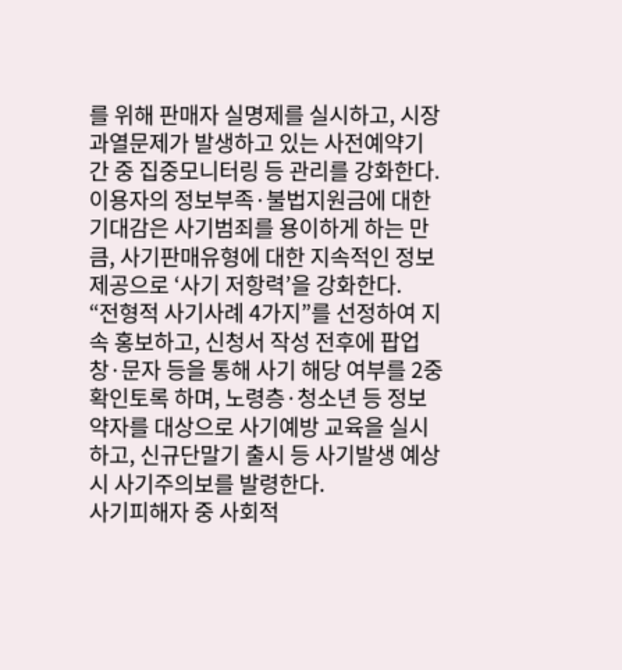를 위해 판매자 실명제를 실시하고, 시장 과열문제가 발생하고 있는 사전예약기간 중 집중모니터링 등 관리를 강화한다.
이용자의 정보부족·불법지원금에 대한 기대감은 사기범죄를 용이하게 하는 만큼, 사기판매유형에 대한 지속적인 정보제공으로 ‘사기 저항력’을 강화한다.
“전형적 사기사례 4가지”를 선정하여 지속 홍보하고, 신청서 작성 전후에 팝업창·문자 등을 통해 사기 해당 여부를 2중확인토록 하며, 노령층·청소년 등 정보약자를 대상으로 사기예방 교육을 실시하고, 신규단말기 출시 등 사기발생 예상 시 사기주의보를 발령한다.
사기피해자 중 사회적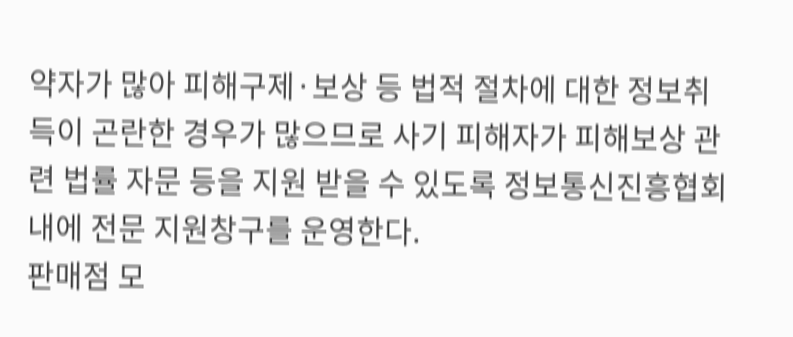약자가 많아 피해구제·보상 등 법적 절차에 대한 정보취득이 곤란한 경우가 많으므로 사기 피해자가 피해보상 관련 법률 자문 등을 지원 받을 수 있도록 정보통신진흥협회 내에 전문 지원창구를 운영한다.
판매점 모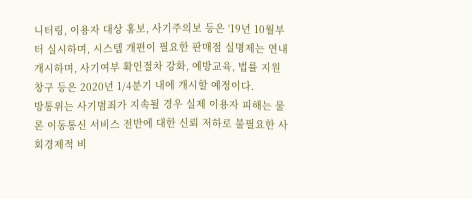니터링, 이용자 대상 홍보, 사기주의보 등은 ‘19년 10월부터 실시하며, 시스템 개편이 필요한 판매점 실명제는 연내 개시하며, 사기여부 확인절차 강화, 예방교육, 법률 지원 창구 등은 2020년 1/4분기 내에 개시할 예정이다.
방통위는 사기범죄가 지속될 경우 실제 이용자 피해는 물론 이동통신 서비스 전반에 대한 신뢰 저하로 불필요한 사회경제적 비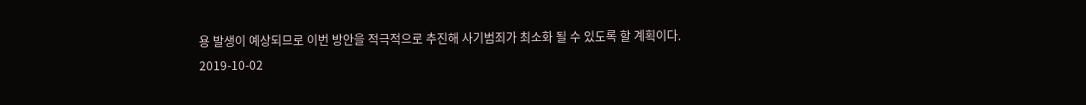용 발생이 예상되므로 이번 방안을 적극적으로 추진해 사기범죄가 최소화 될 수 있도록 할 계획이다.
2019-10-02